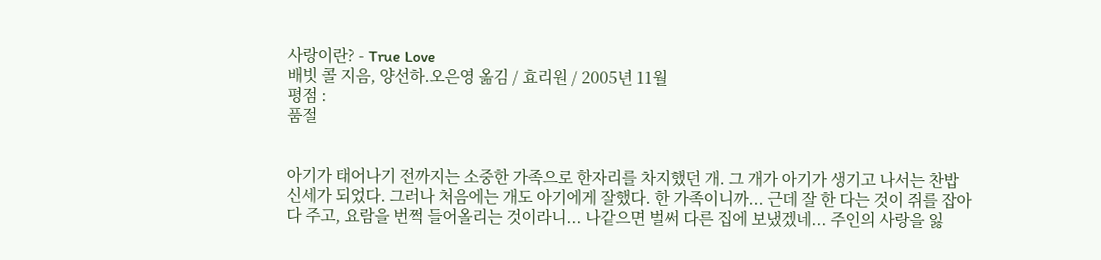사랑이란? - True Love
배빗 콜 지음, 양선하.오은영 옮김 / 효리원 / 2005년 11월
평점 :
품절


아기가 태어나기 전까지는 소중한 가족으로 한자리를 차지했던 개. 그 개가 아기가 생기고 나서는 찬밥 신세가 되었다. 그러나 처음에는 개도 아기에게 잘했다. 한 가족이니까... 근데 잘 한 다는 것이 쥐를 잡아다 주고, 요람을 번쩍 들어올리는 것이라니... 나같으면 벌써 다른 집에 보냈겠네... 주인의 사랑을 잃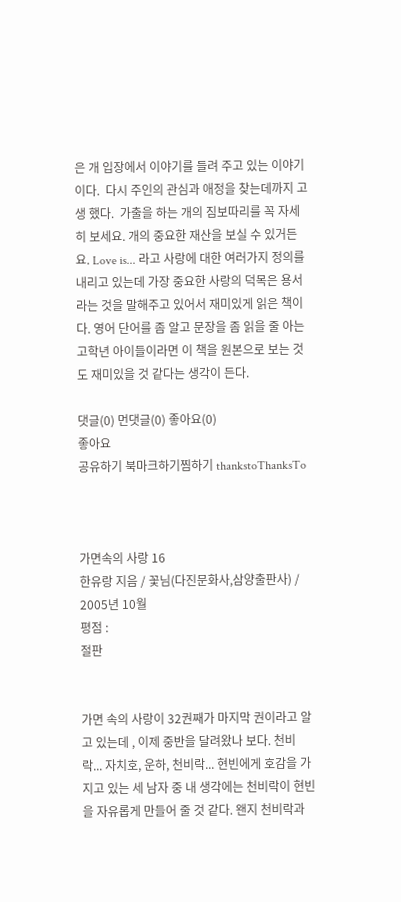은 개 입장에서 이야기를 들려 주고 있는 이야기이다.  다시 주인의 관심과 애정을 찾는데까지 고생 했다.  가출을 하는 개의 짐보따리를 꼭 자세히 보세요. 개의 중요한 재산을 보실 수 있거든요. Love is... 라고 사랑에 대한 여러가지 정의를 내리고 있는데 가장 중요한 사랑의 덕목은 용서라는 것을 말해주고 있어서 재미있게 읽은 책이다. 영어 단어를 좀 알고 문장을 좀 읽을 줄 아는 고학년 아이들이라면 이 책을 원본으로 보는 것도 재미있을 것 같다는 생각이 든다.

댓글(0) 먼댓글(0) 좋아요(0)
좋아요
공유하기 북마크하기찜하기 thankstoThanksTo



가면속의 사랑 16
한유랑 지음 / 꽃님(다진문화사,삼양출판사) / 2005년 10월
평점 :
절판


가면 속의 사랑이 32권째가 마지막 권이라고 알고 있는데 , 이제 중반을 달려왔나 보다. 천비락... 자치호, 운하, 천비락... 현빈에게 호감을 가지고 있는 세 남자 중 내 생각에는 천비락이 현빈을 자유롭게 만들어 줄 것 같다. 왠지 천비락과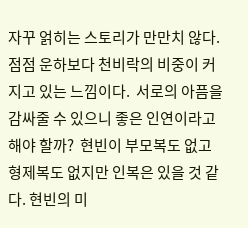자꾸 얽히는 스토리가 만만치 않다.   점점 운하보다 천비락의 비중이 커지고 있는 느낌이다.  서로의 아픔을 감싸줄 수 있으니 좋은 인연이라고 해야 할까?  현빈이 부모복도 없고 형제복도 없지만 인복은 있을 것 같다. 현빈의 미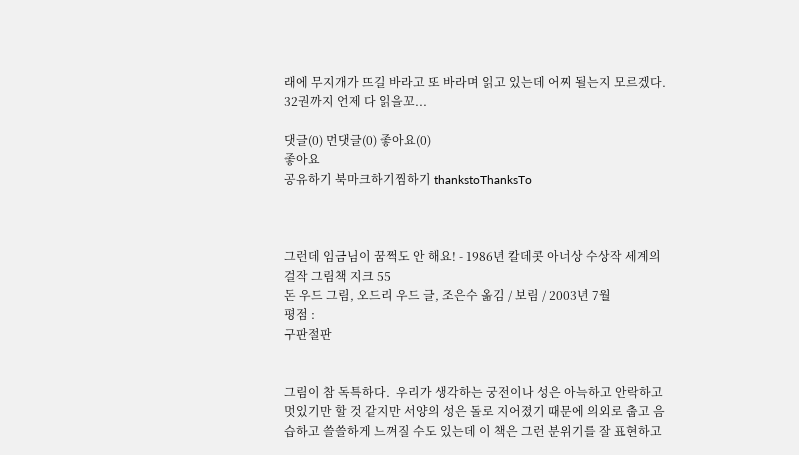래에 무지개가 뜨길 바라고 또 바라며 읽고 있는데 어찌 될는지 모르겠다. 32권까지 언제 다 읽을꼬...

댓글(0) 먼댓글(0) 좋아요(0)
좋아요
공유하기 북마크하기찜하기 thankstoThanksTo



그런데 임금님이 꿈쩍도 안 해요! - 1986년 칼데콧 아너상 수상작 세계의 걸작 그림책 지크 55
돈 우드 그림, 오드리 우드 글, 조은수 옮김 / 보림 / 2003년 7월
평점 :
구판절판


그림이 참 독특하다.  우리가 생각하는 궁전이나 성은 아늑하고 안락하고 멋있기만 할 것 같지만 서양의 성은 돌로 지어졌기 때문에 의외로 춥고 음습하고 쓸쓸하게 느껴질 수도 있는데 이 책은 그런 분위기를 잘 표현하고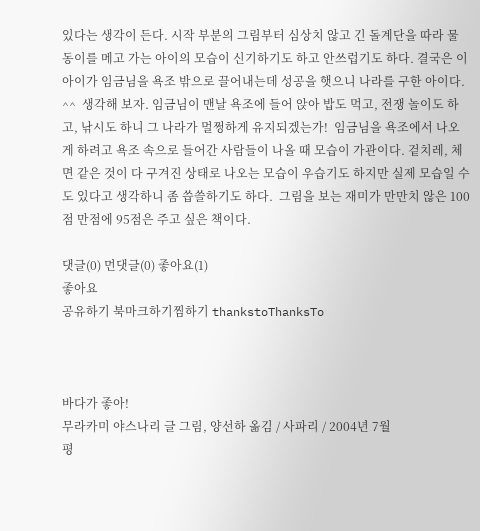있다는 생각이 든다. 시작 부분의 그림부터 심상치 않고 긴 돌계단을 따라 물동이를 메고 가는 아이의 모습이 신기하기도 하고 안쓰럽기도 하다. 결국은 이 아이가 임금님을 욕조 밖으로 끌어내는데 성공을 햇으니 나라를 구한 아이다. ^^  생각해 보자. 임금님이 맨날 욕조에 들어 앉아 밥도 먹고, 전쟁 놀이도 하고, 낚시도 하니 그 나라가 멀쩡하게 유지되겠는가!  임금님을 욕조에서 나오게 하려고 욕조 속으로 들어간 사람들이 나올 때 모습이 가관이다. 겉치레, 체면 같은 것이 다 구겨진 상태로 나오는 모습이 우습기도 하지만 실제 모습일 수도 있다고 생각하니 좀 씁쓸하기도 하다.  그림을 보는 재미가 만만치 않은 100점 만점에 95점은 주고 싶은 책이다.

댓글(0) 먼댓글(0) 좋아요(1)
좋아요
공유하기 북마크하기찜하기 thankstoThanksTo



바다가 좋아!
무라카미 야스나리 글 그림, 양선하 옮김 / 사파리 / 2004년 7월
평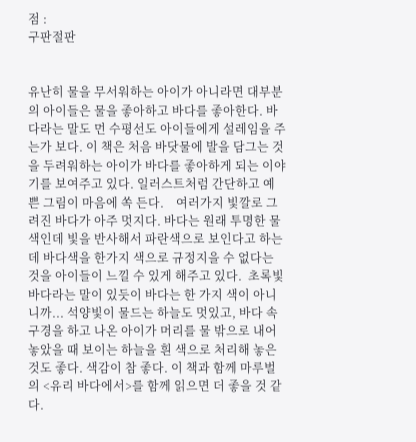점 :
구판절판


유난히 물을 무서워하는 아이가 아니라면 대부분의 아이들은 물을 좋아하고 바다를 좋아한다. 바다라는 말도 먼 수평선도 아이들에게 설레임을 주는가 보다. 이 책은 처음 바닷물에 발을 담그는 것을 두려워하는 아이가 바다를 좋아하게 되는 이야기를 보여주고 있다. 일러스트처럼 간단하고 예쁜 그림이 마음에 쏙 든다.    여러가지 빛깔로 그려진 바다가 아주 멋지다. 바다는 원래 투명한 물 색인데 빛을 반사해서 파란색으로 보인다고 하는데 바다색을 한가지 색으로 규정지을 수 없다는 것을 아이들이 느낄 수 있게 해주고 있다.  초록빛 바다라는 말이 있듯이 바다는 한 가지 색이 아니니까... 석양빛이 물드는 하늘도 멋있고, 바다 속 구경을 하고 나온 아이가 머리를 물 밖으로 내어 놓았을 때 보이는 하늘을 흰 색으로 처리해 놓은 것도 좋다. 색감이 참 좋다. 이 책과 함께 마루벌의 <유리 바다에서>를 함께 읽으면 더 좋을 것 같다.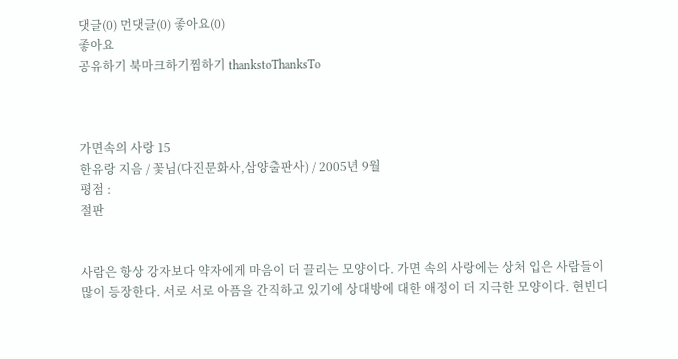댓글(0) 먼댓글(0) 좋아요(0)
좋아요
공유하기 북마크하기찜하기 thankstoThanksTo



가면속의 사랑 15
한유랑 지음 / 꽃님(다진문화사,삼양출판사) / 2005년 9월
평점 :
절판


사람은 항상 강자보다 약자에게 마음이 더 끌리는 모양이다. 가면 속의 사랑에는 상처 입은 사람들이 많이 등장한다. 서로 서로 아픔을 간직하고 있기에 상대방에 대한 애정이 더 지극한 모양이다. 현빈디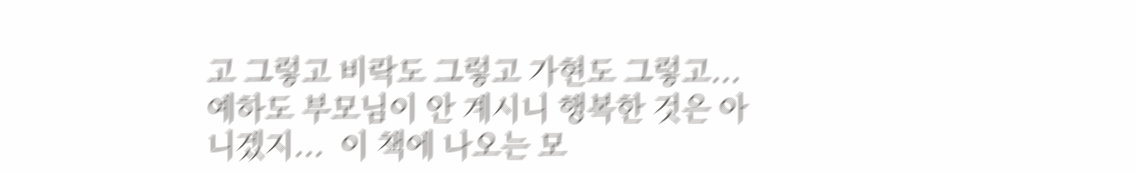고 그렇고 비락도 그렇고 가현도 그렇고... 예하도 부모님이 안 계시니 행복한 것은 아니겠지...  이 책에 나오는 모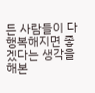든 사람들이 다 행복해지면 좋겠다는 생각을 해본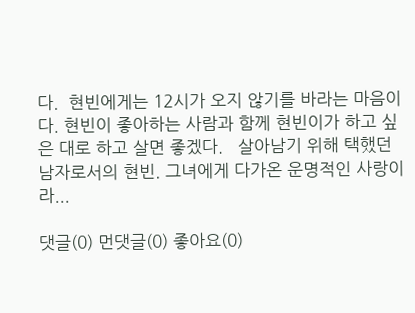다.  현빈에게는 12시가 오지 않기를 바라는 마음이다. 현빈이 좋아하는 사람과 함께 현빈이가 하고 싶은 대로 하고 살면 좋겠다.   살아남기 위해 택했던 남자로서의 현빈. 그녀에게 다가온 운명적인 사랑이라...

댓글(0) 먼댓글(0) 좋아요(0)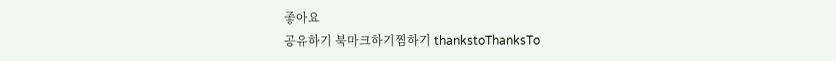좋아요
공유하기 북마크하기찜하기 thankstoThanksTo